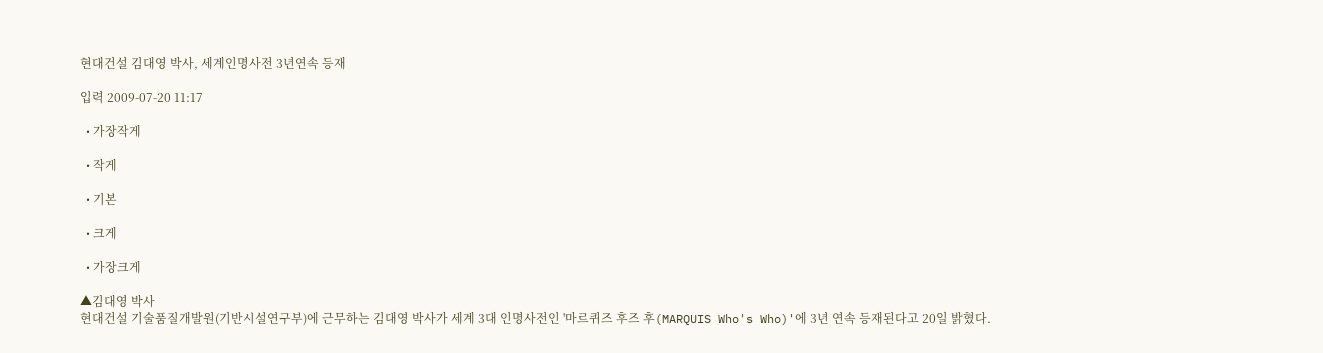현대건설 김대영 박사, 세계인명사전 3년연속 등재

입력 2009-07-20 11:17

  • 가장작게

  • 작게

  • 기본

  • 크게

  • 가장크게

▲김대영 박사
현대건설 기술품질개발원(기반시설연구부)에 근무하는 김대영 박사가 세계 3대 인명사전인 '마르퀴즈 후즈 후(MARQUIS Who's Who)'에 3년 연속 등재된다고 20일 밝혔다.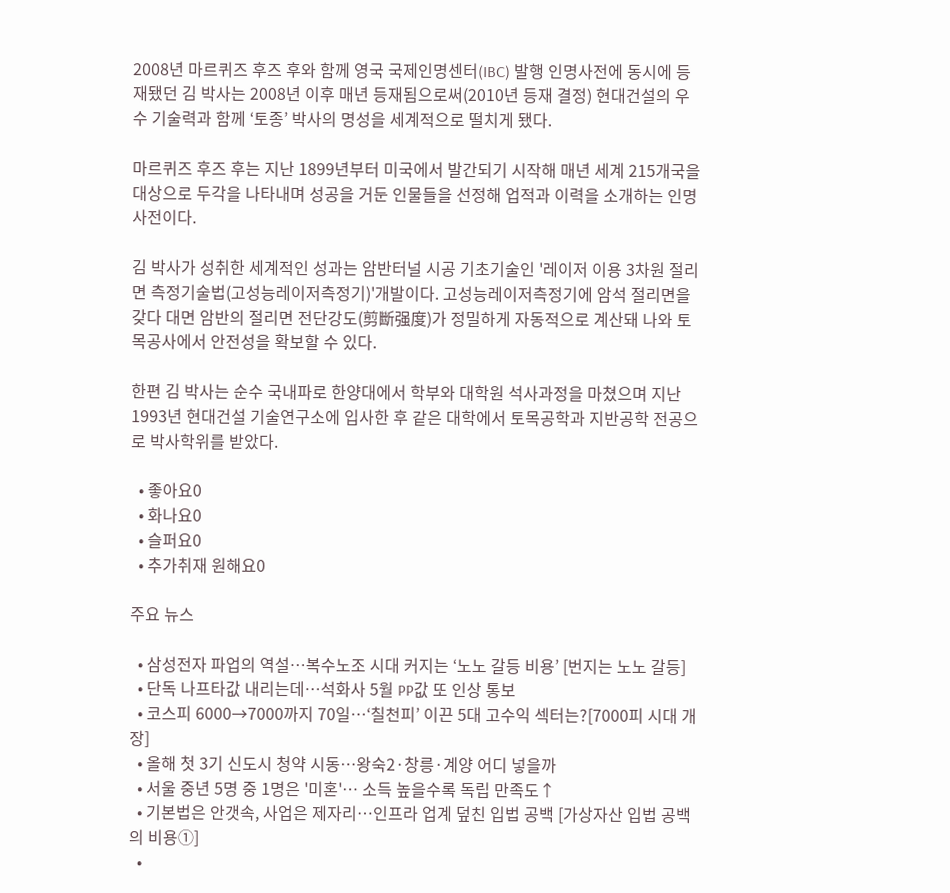2008년 마르퀴즈 후즈 후와 함께 영국 국제인명센터(IBC) 발행 인명사전에 동시에 등재됐던 김 박사는 2008년 이후 매년 등재됨으로써(2010년 등재 결정) 현대건설의 우수 기술력과 함께 ‘토종’ 박사의 명성을 세계적으로 떨치게 됐다.

마르퀴즈 후즈 후는 지난 1899년부터 미국에서 발간되기 시작해 매년 세계 215개국을 대상으로 두각을 나타내며 성공을 거둔 인물들을 선정해 업적과 이력을 소개하는 인명사전이다.

김 박사가 성취한 세계적인 성과는 암반터널 시공 기초기술인 '레이저 이용 3차원 절리면 측정기술법(고성능레이저측정기)'개발이다. 고성능레이저측정기에 암석 절리면을 갖다 대면 암반의 절리면 전단강도(剪斷强度)가 정밀하게 자동적으로 계산돼 나와 토목공사에서 안전성을 확보할 수 있다.

한편 김 박사는 순수 국내파로 한양대에서 학부와 대학원 석사과정을 마쳤으며 지난 1993년 현대건설 기술연구소에 입사한 후 같은 대학에서 토목공학과 지반공학 전공으로 박사학위를 받았다.

  • 좋아요0
  • 화나요0
  • 슬퍼요0
  • 추가취재 원해요0

주요 뉴스

  • 삼성전자 파업의 역설…복수노조 시대 커지는 ‘노노 갈등 비용’ [번지는 노노 갈등]
  • 단독 나프타값 내리는데…석화사 5월 PP값 또 인상 통보
  • 코스피 6000→7000까지 70일⋯‘칠천피’ 이끈 5대 고수익 섹터는?[7000피 시대 개장]
  • 올해 첫 3기 신도시 청약 시동…왕숙2·창릉·계양 어디 넣을까
  • 서울 중년 5명 중 1명은 '미혼'… 소득 높을수록 독립 만족도↑
  • 기본법은 안갯속, 사업은 제자리…인프라 업계 덮친 입법 공백 [가상자산 입법 공백의 비용①]
  •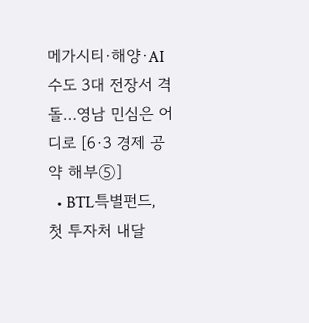메가시티·해양·AI수도 3대 전장서 격돌…영남 민심은 어디로 [6·3 경제 공약 해부⑤]
  • BTL특별펀드, 첫 투자처 내달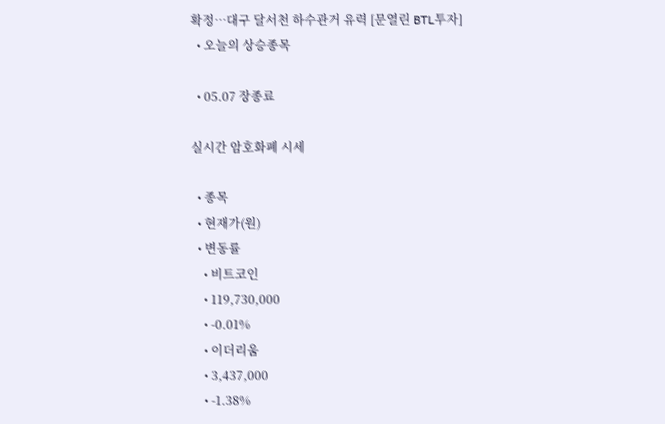확정…대구 달서천 하수관거 유력 [문열린 BTL투자]
  • 오늘의 상승종목

  • 05.07 장종료

실시간 암호화폐 시세

  • 종목
  • 현재가(원)
  • 변동률
    • 비트코인
    • 119,730,000
    • -0.01%
    • 이더리움
    • 3,437,000
    • -1.38%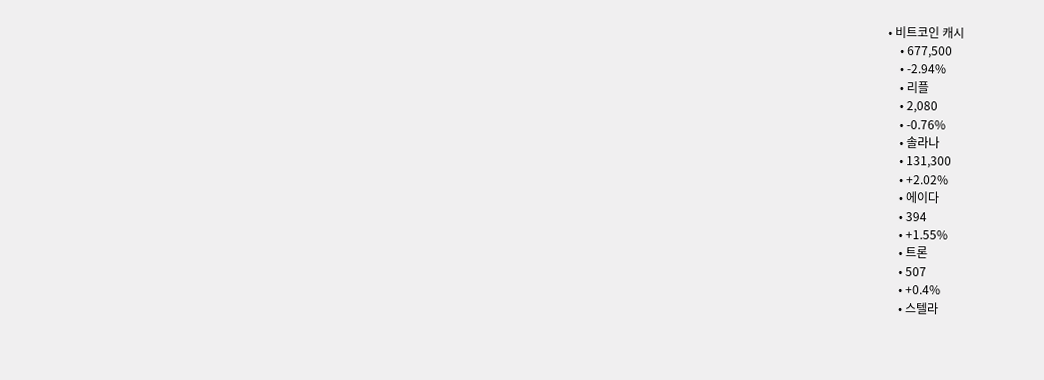• 비트코인 캐시
    • 677,500
    • -2.94%
    • 리플
    • 2,080
    • -0.76%
    • 솔라나
    • 131,300
    • +2.02%
    • 에이다
    • 394
    • +1.55%
    • 트론
    • 507
    • +0.4%
    • 스텔라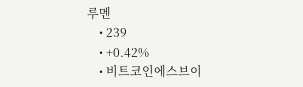루멘
    • 239
    • +0.42%
    • 비트코인에스브이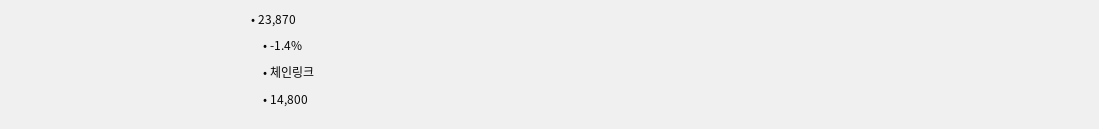• 23,870
    • -1.4%
    • 체인링크
    • 14,800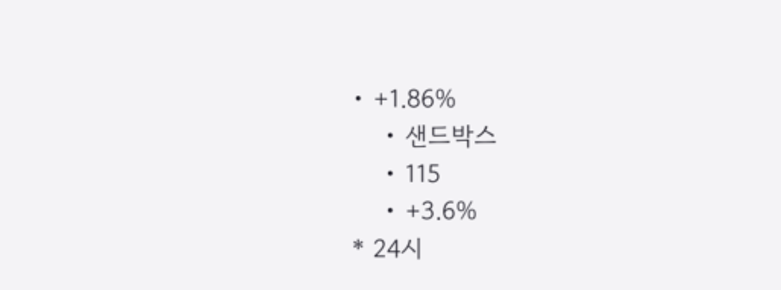• +1.86%
    • 샌드박스
    • 115
    • +3.6%
* 24시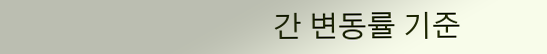간 변동률 기준